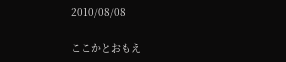2010/08/08

ここかとおもえ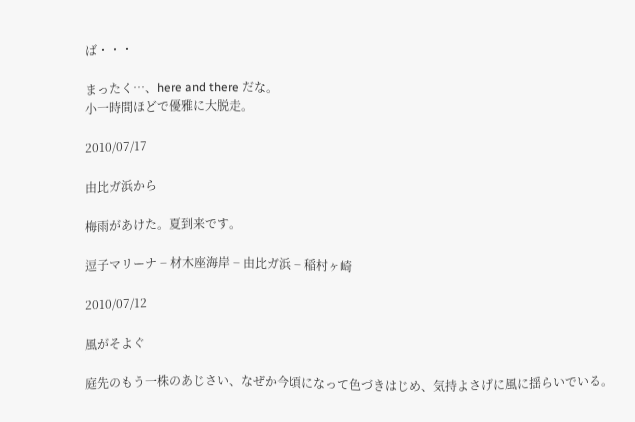ば・・・

まったく…、here and there だな。
小一時間ほどで優雅に大脱走。

2010/07/17

由比ガ浜から

梅雨があけた。夏到来です。

逗子マリーナ − 材木座海岸 − 由比ガ浜 − 稲村ヶ崎

2010/07/12

風がそよぐ

庭先のもう一株のあじさい、なぜか今頃になって色づきはじめ、気持よさげに風に揺らいでいる。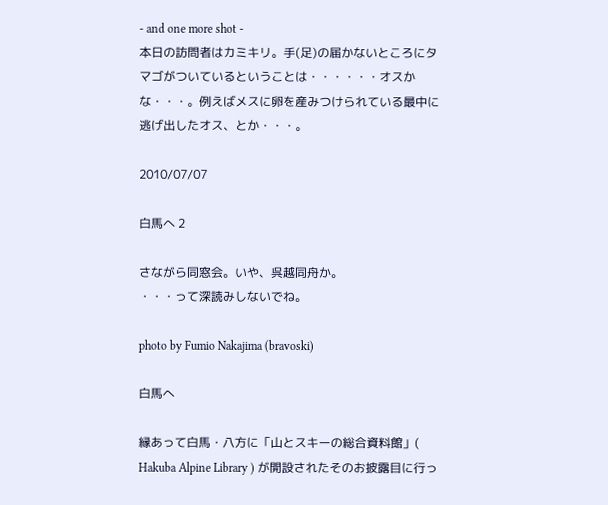- and one more shot -
本日の訪問者はカミキリ。手(足)の届かないところにタマゴがついているということは・・・・・・オスかな・・・。例えばメスに卵を産みつけられている最中に逃げ出したオス、とか・・・。

2010/07/07

白馬へ 2

さながら同窓会。いや、呉越同舟か。
・・・って深読みしないでね。

photo by Fumio Nakajima (bravoski)

白馬へ

縁あって白馬・八方に「山とスキーの総合資料館」( Hakuba Alpine Library ) が開設されたそのお披露目に行っ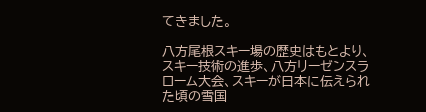てきました。

八方尾根スキー場の歴史はもとより、スキー技術の進歩、八方リーゼンスラローム大会、スキーが日本に伝えられた頃の雪国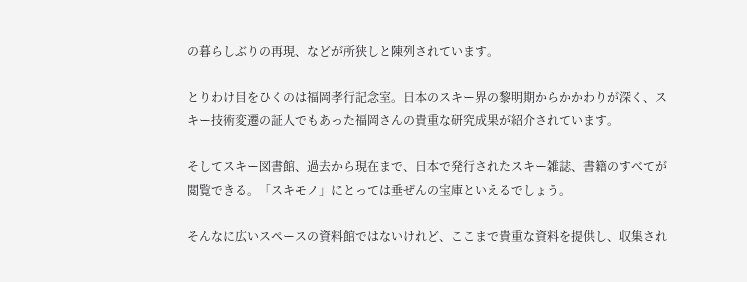の暮らしぶりの再現、などが所狭しと陳列されています。

とりわけ目をひくのは福岡孝行記念室。日本のスキー界の黎明期からかかわりが深く、スキー技術変遷の証人でもあった福岡さんの貴重な研究成果が紹介されています。

そしてスキー図書館、過去から現在まで、日本で発行されたスキー雑誌、書籍のすべてが閲覧できる。「スキモノ」にとっては垂ぜんの宝庫といえるでしょう。

そんなに広いスペースの資料館ではないけれど、ここまで貴重な資料を提供し、収集され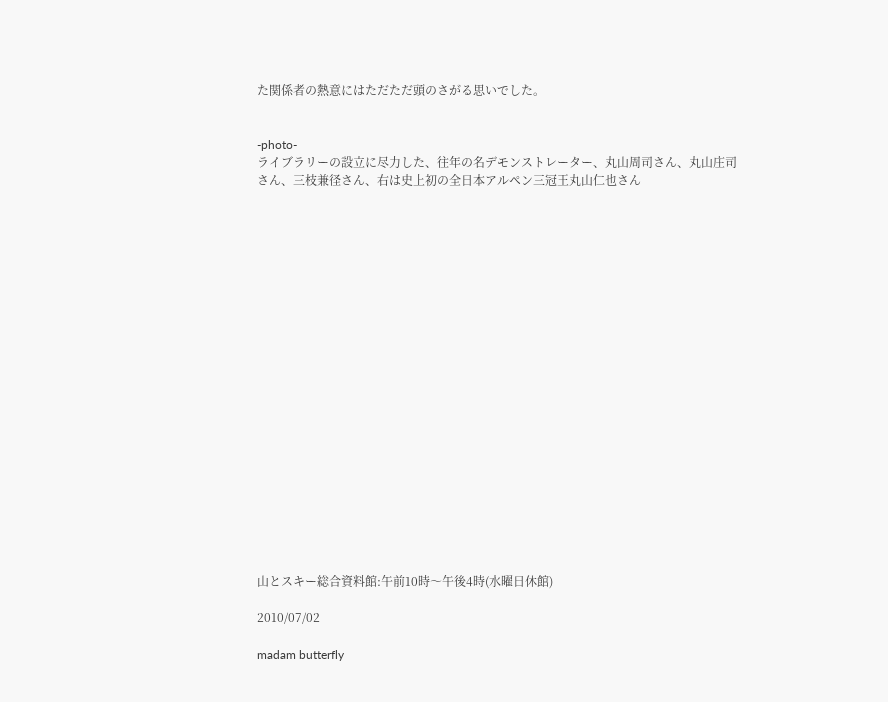た関係者の熱意にはただただ頭のさがる思いでした。


-photo-
ライブラリーの設立に尽力した、往年の名デモンストレーター、丸山周司さん、丸山庄司さん、三枝兼径さん、右は史上初の全日本アルペン三冠王丸山仁也さん





















山とスキー総合資料館:午前10時〜午後4時(水曜日休館)

2010/07/02

madam butterfly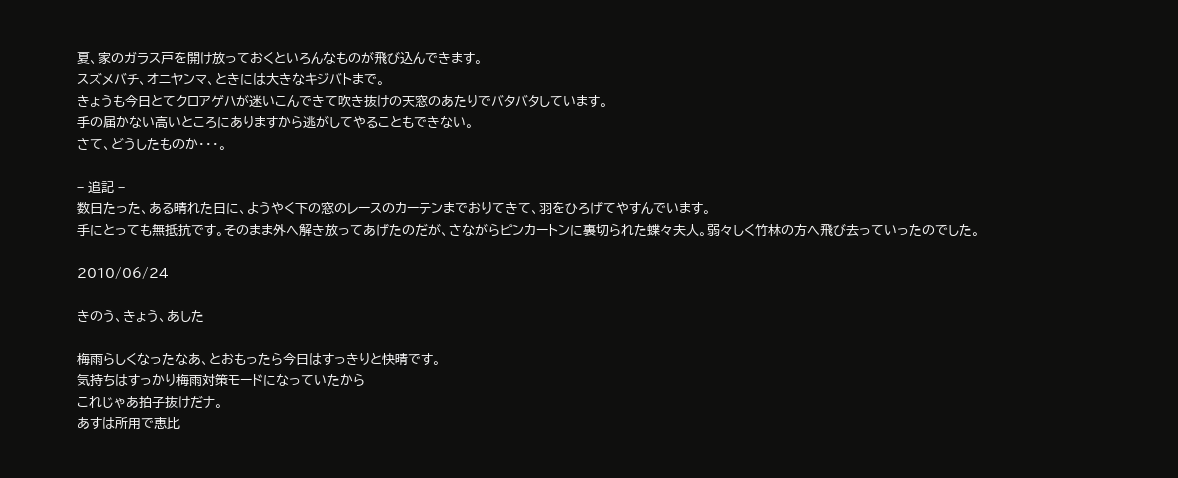夏、家のガラス戸を開け放っておくといろんなものが飛び込んできます。
スズメバチ、オニヤンマ、ときには大きなキジバトまで。
きょうも今日とてクロアゲハが迷いこんできて吹き抜けの天窓のあたりでバタバタしています。
手の届かない高いところにありますから逃がしてやることもできない。
さて、どうしたものか・・・。

− 追記 −
数日たった、ある晴れた日に、ようやく下の窓のレースのカーテンまでおりてきて、羽をひろげてやすんでいます。
手にとっても無抵抗です。そのまま外へ解き放ってあげたのだが、さながらピンカートンに裏切られた蝶々夫人。弱々しく竹林の方へ飛び去っていったのでした。

2010/06/24

きのう、きょう、あした

梅雨らしくなったなあ、とおもったら今日はすっきりと快晴です。
気持ちはすっかり梅雨対策モードになっていたから
これじゃあ拍子抜けだナ。
あすは所用で恵比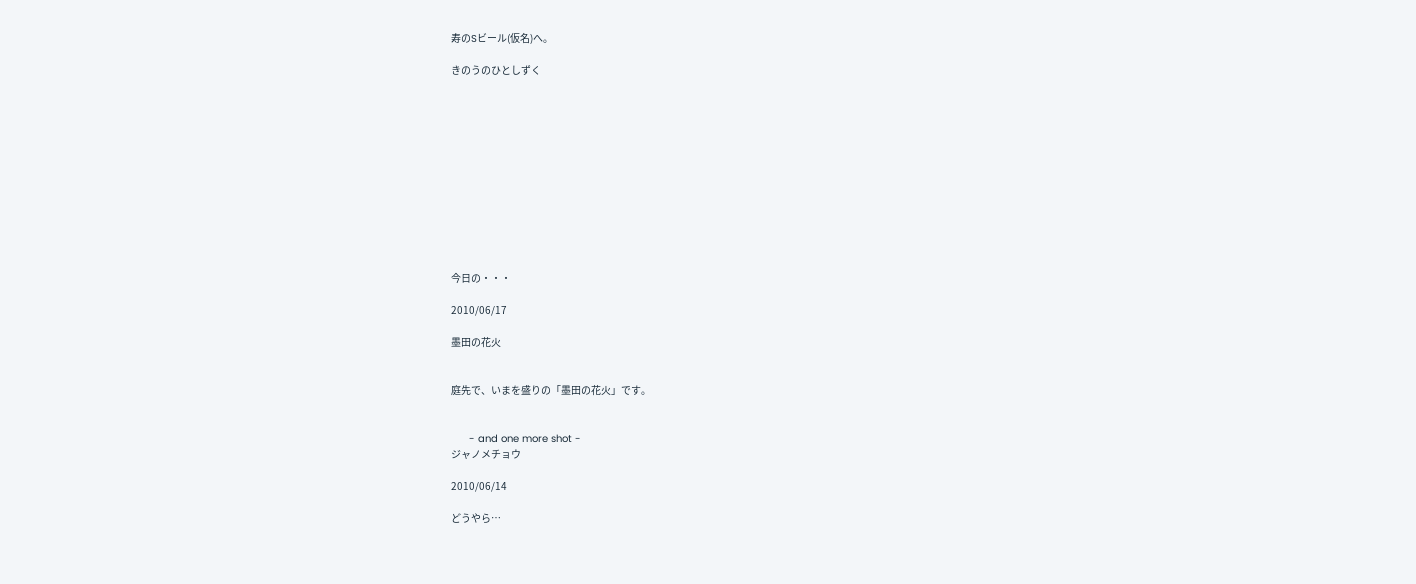寿のSビール(仮名)へ。

きのうのひとしずく












今日の・・・

2010/06/17

墨田の花火


庭先で、いまを盛りの「墨田の花火」です。


      - and one more shot -
ジャノメチョウ

2010/06/14

どうやら…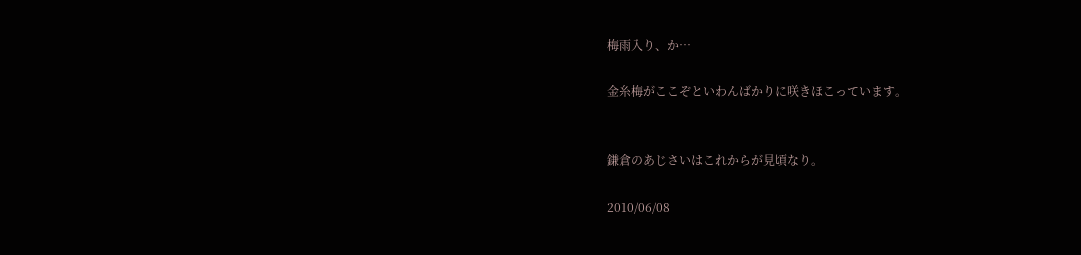梅雨入り、か…

金糸梅がここぞといわんばかりに咲きほこっています。


鎌倉のあじさいはこれからが見頃なり。

2010/06/08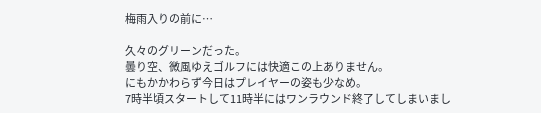梅雨入りの前に…

久々のグリーンだった。
曇り空、微風ゆえゴルフには快適この上ありません。
にもかかわらず今日はプレイヤーの姿も少なめ。
7時半頃スタートして11時半にはワンラウンド終了してしまいまし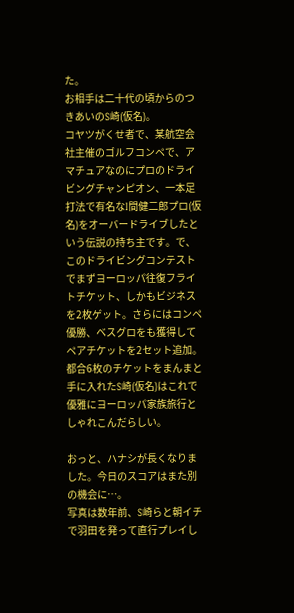た。
お相手は二十代の頃からのつきあいのS崎(仮名)。
コヤツがくせ者で、某航空会社主催のゴルフコンペで、アマチュアなのにプロのドライビングチャンピオン、一本足打法で有名なI間健二郎プロ(仮名)をオーバードライブしたという伝説の持ち主です。で、このドライビングコンテストでまずヨーロッパ往復フライトチケット、しかもビジネスを2枚ゲット。さらにはコンペ優勝、ベスグロをも獲得してペアチケットを2セット追加。
都合6枚のチケットをまんまと手に入れたS崎(仮名)はこれで優雅にヨーロッパ家族旅行としゃれこんだらしい。

おっと、ハナシが長くなりました。今日のスコアはまた別の機会に…。
写真は数年前、S崎らと朝イチで羽田を発って直行プレイし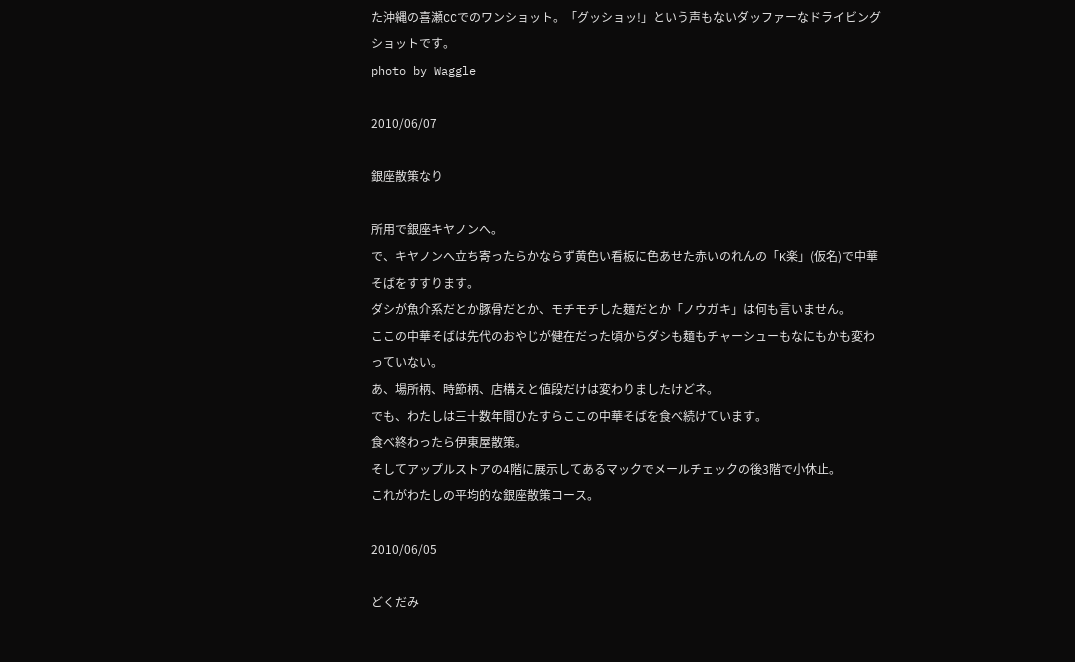た沖縄の喜瀬CCでのワンショット。「グッショッ!」という声もないダッファーなドライビングショットです。
photo by Waggle

2010/06/07

銀座散策なり

所用で銀座キヤノンへ。
で、キヤノンへ立ち寄ったらかならず黄色い看板に色あせた赤いのれんの「K楽」(仮名)で中華そばをすすります。
ダシが魚介系だとか豚骨だとか、モチモチした麺だとか「ノウガキ」は何も言いません。
ここの中華そばは先代のおやじが健在だった頃からダシも麺もチャーシューもなにもかも変わっていない。
あ、場所柄、時節柄、店構えと値段だけは変わりましたけどネ。
でも、わたしは三十数年間ひたすらここの中華そばを食べ続けています。
食べ終わったら伊東屋散策。
そしてアップルストアの4階に展示してあるマックでメールチェックの後3階で小休止。
これがわたしの平均的な銀座散策コース。

2010/06/05

どくだみ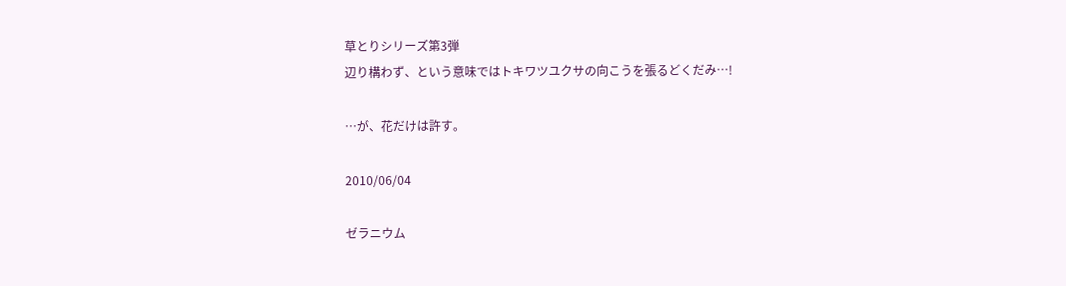草とりシリーズ第3弾
辺り構わず、という意味ではトキワツユクサの向こうを張るどくだみ…!

…が、花だけは許す。

2010/06/04

ゼラニウム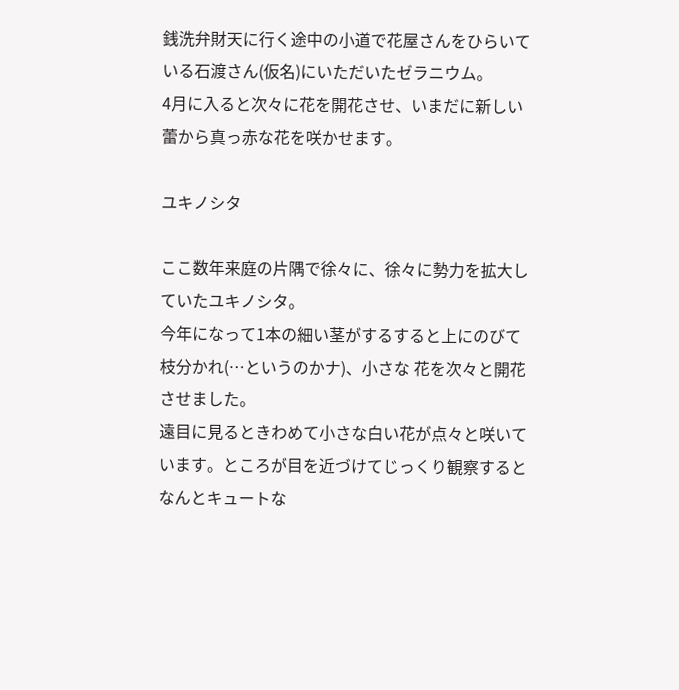銭洗弁財天に行く途中の小道で花屋さんをひらいている石渡さん(仮名)にいただいたゼラニウム。
4月に入ると次々に花を開花させ、いまだに新しい蕾から真っ赤な花を咲かせます。

ユキノシタ

ここ数年来庭の片隅で徐々に、徐々に勢力を拡大していたユキノシタ。
今年になって1本の細い茎がするすると上にのびて枝分かれ(…というのかナ)、小さな 花を次々と開花させました。
遠目に見るときわめて小さな白い花が点々と咲いています。ところが目を近づけてじっくり観察するとなんとキュートな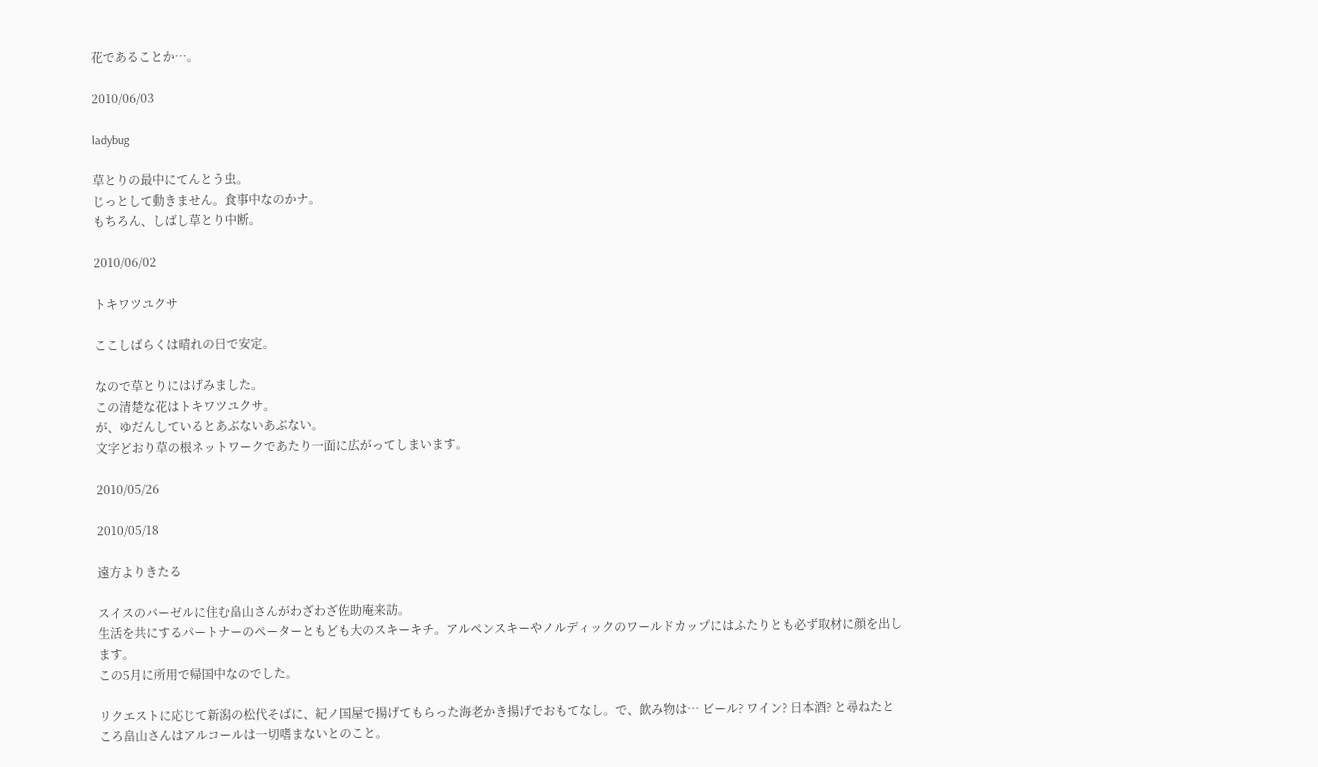花であることか…。

2010/06/03

ladybug

草とりの最中にてんとう虫。
じっとして動きません。食事中なのかナ。
もちろん、しばし草とり中断。

2010/06/02

トキワツユクサ

ここしばらくは晴れの日で安定。

なので草とりにはげみました。
この清楚な花はトキワツユクサ。
が、ゆだんしているとあぶないあぶない。
文字どおり草の根ネットワークであたり一面に広がってしまいます。

2010/05/26

2010/05/18

遠方よりきたる

スイスのバーゼルに住む畠山さんがわざわざ佐助庵来訪。
生活を共にするパートナーのペーターともども大のスキーキチ。アルペンスキーやノルディックのワールドカップにはふたりとも必ず取材に顔を出します。
この5月に所用で帰国中なのでした。

リクエストに応じて新潟の松代そばに、紀ノ国屋で揚げてもらった海老かき揚げでおもてなし。で、飲み物は… ビール? ワイン? 日本酒? と尋ねたところ畠山さんはアルコールは一切嗜まないとのこと。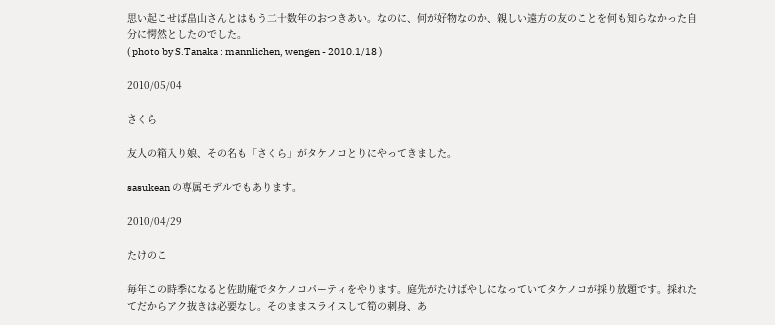思い起こせば畠山さんとはもう二十数年のおつきあい。なのに、何が好物なのか、親しい遠方の友のことを何も知らなかった自分に愕然としたのでした。
( photo by S.Tanaka : mannlichen, wengen - 2010.1/18 )

2010/05/04

さくら

友人の箱入り娘、その名も「さくら」がタケノコとりにやってきました。

sasukean の専属モデルでもあります。

2010/04/29

たけのこ

毎年この時季になると佐助庵でタケノコパーティをやります。庭先がたけばやしになっていてタケノコが採り放題です。採れたてだからアク抜きは必要なし。そのままスライスして筍の刺身、あ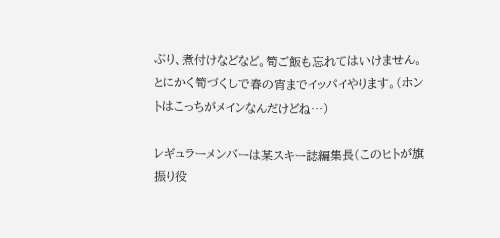ぶり、煮付けなどなど。筍ご飯も忘れてはいけません。とにかく筍づくしで春の宵までイッパイやります。(ホントはこっちがメインなんだけどね…)

レギュラーメンバーは某スキー誌編集長(このヒトが旗振り役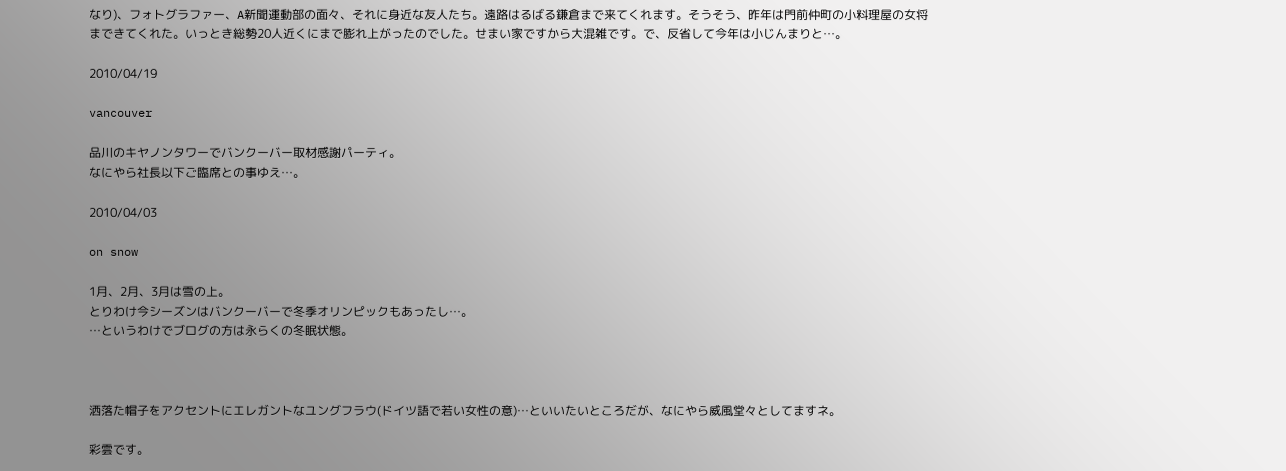なり)、フォトグラファー、A新聞運動部の面々、それに身近な友人たち。遠路はるばる鎌倉まで来てくれます。そうそう、昨年は門前仲町の小料理屋の女将まできてくれた。いっとき総勢20人近くにまで膨れ上がったのでした。せまい家ですから大混雑です。で、反省して今年は小じんまりと…。

2010/04/19

vancouver

品川のキヤノンタワーでバンクーバー取材感謝パーティ。
なにやら社長以下ご臨席との事ゆえ…。

2010/04/03

on snow

1月、2月、3月は雪の上。
とりわけ今シーズンはバンクーバーで冬季オリンピックもあったし…。
…というわけでブログの方は永らくの冬眠状態。



洒落た帽子をアクセントにエレガントなユングフラウ(ドイツ語で若い女性の意)…といいたいところだが、なにやら威風堂々としてますネ。

彩雲です。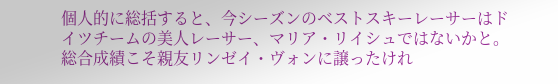個人的に総括すると、今シーズンのベストスキーレーサーはドイツチームの美人レーサー、マリア・リイシュではないかと。総合成績こそ親友リンゼイ・ヴォンに譲ったけれ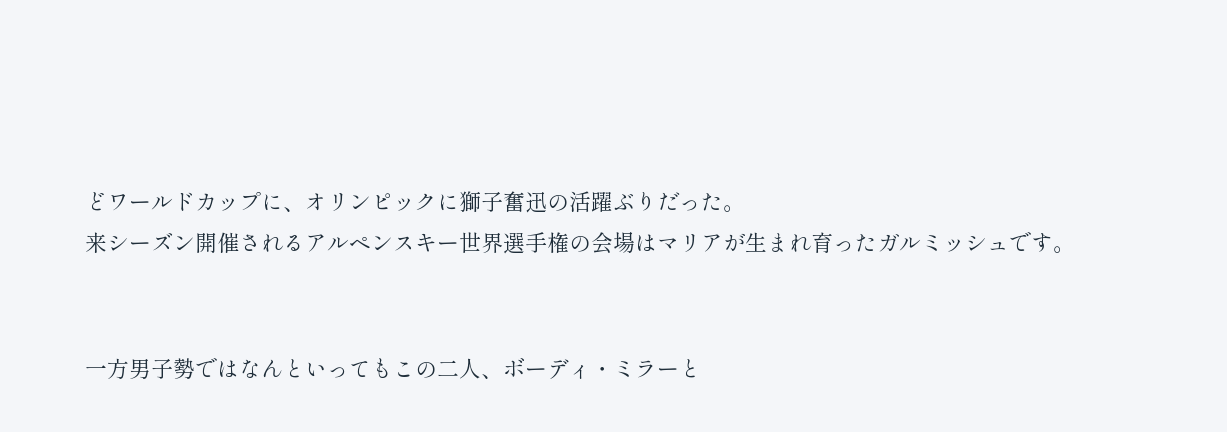どワールドカップに、オリンピックに獅子奮迅の活躍ぶりだった。
来シーズン開催されるアルペンスキー世界選手権の会場はマリアが生まれ育ったガルミッシュです。


一方男子勢ではなんといってもこの二人、ボーディ・ミラーと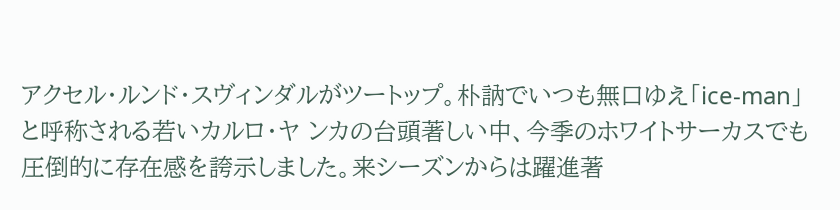アクセル・ルンド・スヴィンダルがツートップ。朴訥でいつも無口ゆえ「ice-man」と呼称される若いカルロ・ヤ ンカの台頭著しい中、今季のホワイトサーカスでも圧倒的に存在感を誇示しました。来シーズンからは躍進著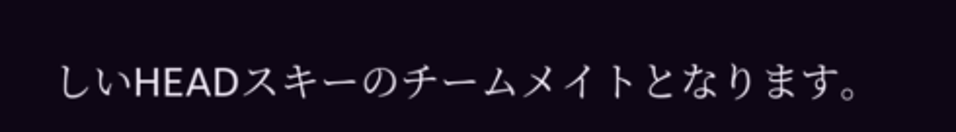しいHEADスキーのチームメイトとなります。